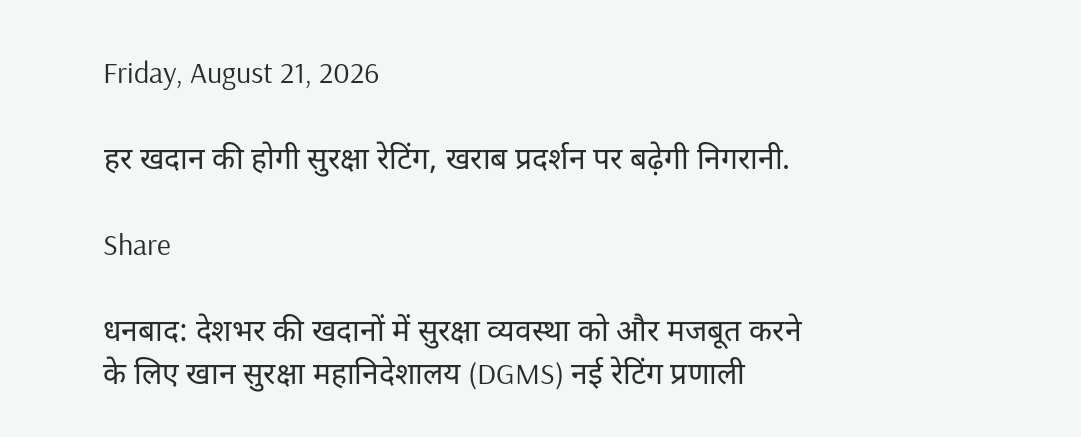Friday, August 21, 2026

हर खदान की होगी सुरक्षा रेटिंग, खराब प्रदर्शन पर बढ़ेगी निगरानी.

Share

धनबाद: देशभर की खदानों में सुरक्षा व्यवस्था को और मजबूत करने के लिए खान सुरक्षा महानिदेशालय (DGMS) नई रेटिंग प्रणाली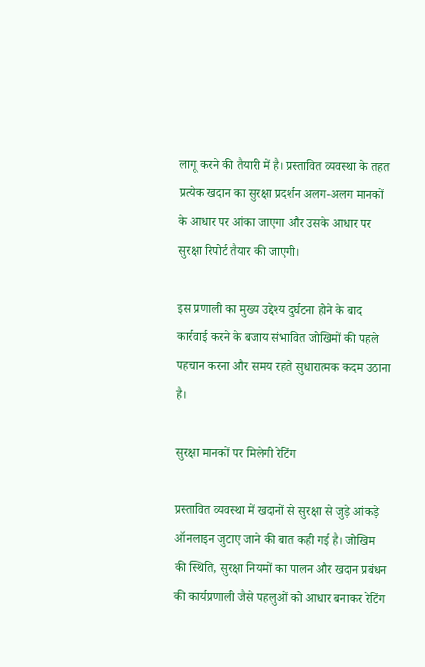लागू करने की तैयारी में है। प्रस्तावित व्यवस्था के तहत प्रत्येक खदान का सुरक्षा प्रदर्शन अलग-अलग मानकों के आधार पर आंका जाएगा और उसके आधार पर सुरक्षा रिपोर्ट तैयार की जाएगी।

इस प्रणाली का मुख्य उद्देश्य दुर्घटना होने के बाद कार्रवाई करने के बजाय संभावित जोखिमों की पहले पहचान करना और समय रहते सुधारात्मक कदम उठाना है।

सुरक्षा मानकों पर मिलेगी रेटिंग

प्रस्तावित व्यवस्था में खदानों से सुरक्षा से जुड़े आंकड़े ऑनलाइन जुटाए जाने की बात कही गई है। जोखिम की स्थिति, सुरक्षा नियमों का पालन और खदान प्रबंधन की कार्यप्रणाली जैसे पहलुओं को आधार बनाकर रेटिंग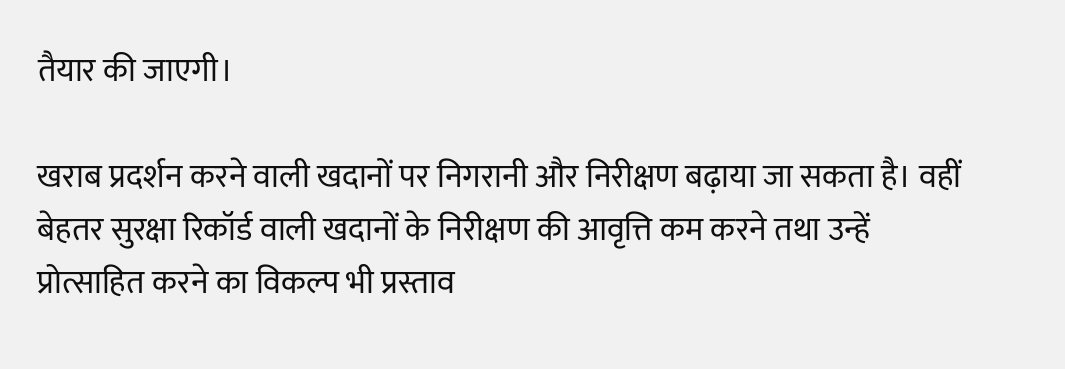तैयार की जाएगी।

खराब प्रदर्शन करने वाली खदानों पर निगरानी और निरीक्षण बढ़ाया जा सकता है। वहीं बेहतर सुरक्षा रिकॉर्ड वाली खदानों के निरीक्षण की आवृत्ति कम करने तथा उन्हें प्रोत्साहित करने का विकल्प भी प्रस्ताव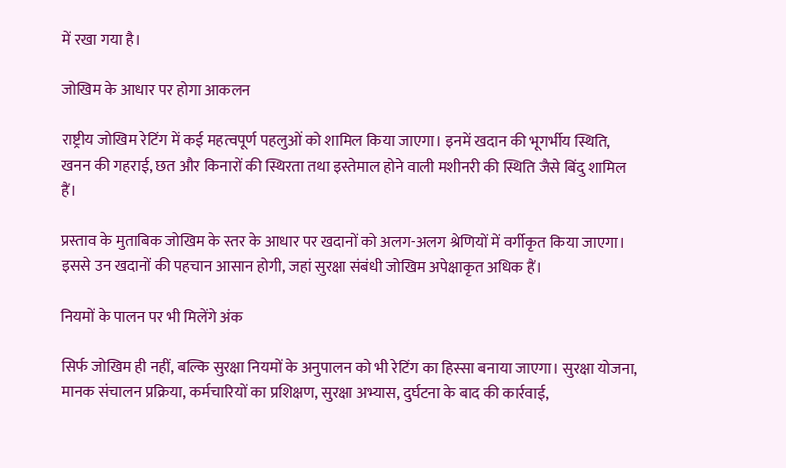में रखा गया है।

जोखिम के आधार पर होगा आकलन

राष्ट्रीय जोखिम रेटिंग में कई महत्वपूर्ण पहलुओं को शामिल किया जाएगा। इनमें खदान की भूगर्भीय स्थिति, खनन की गहराई, छत और किनारों की स्थिरता तथा इस्तेमाल होने वाली मशीनरी की स्थिति जैसे बिंदु शामिल हैं।

प्रस्ताव के मुताबिक जोखिम के स्तर के आधार पर खदानों को अलग-अलग श्रेणियों में वर्गीकृत किया जाएगा। इससे उन खदानों की पहचान आसान होगी, जहां सुरक्षा संबंधी जोखिम अपेक्षाकृत अधिक हैं।

नियमों के पालन पर भी मिलेंगे अंक

सिर्फ जोखिम ही नहीं, बल्कि सुरक्षा नियमों के अनुपालन को भी रेटिंग का हिस्सा बनाया जाएगा। सुरक्षा योजना, मानक संचालन प्रक्रिया, कर्मचारियों का प्रशिक्षण, सुरक्षा अभ्यास, दुर्घटना के बाद की कार्रवाई,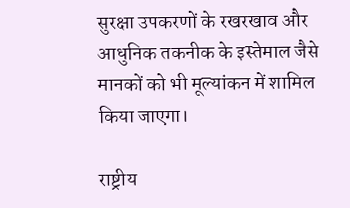सुरक्षा उपकरणों के रखरखाव और आधुनिक तकनीक के इस्तेमाल जैसे मानकों को भी मूल्यांकन में शामिल किया जाएगा।

राष्ट्रीय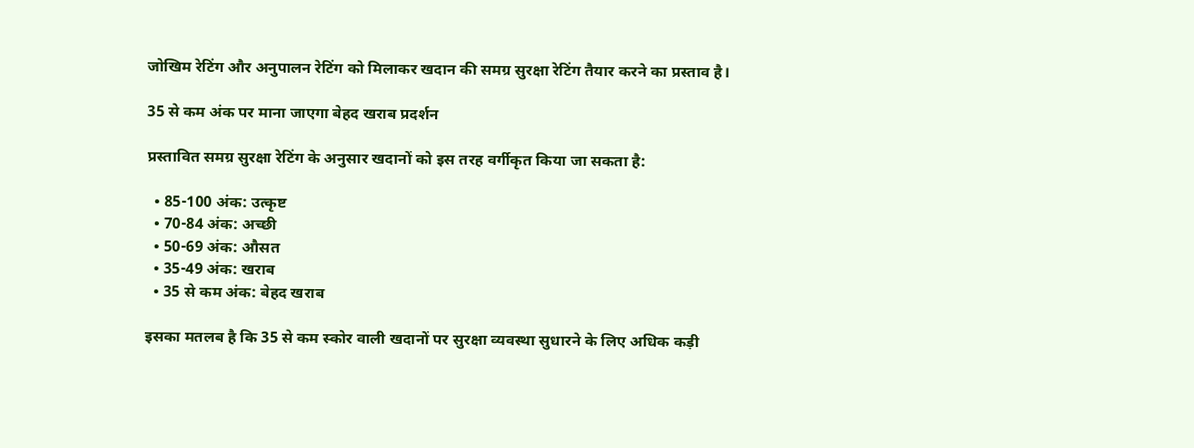जोखिम रेटिंग और अनुपालन रेटिंग को मिलाकर खदान की समग्र सुरक्षा रेटिंग तैयार करने का प्रस्ताव है।

35 से कम अंक पर माना जाएगा बेहद खराब प्रदर्शन

प्रस्तावित समग्र सुरक्षा रेटिंग के अनुसार खदानों को इस तरह वर्गीकृत किया जा सकता है:

  • 85-100 अंक: उत्कृष्ट
  • 70-84 अंक: अच्छी
  • 50-69 अंक: औसत
  • 35-49 अंक: खराब
  • 35 से कम अंक: बेहद खराब

इसका मतलब है कि 35 से कम स्कोर वाली खदानों पर सुरक्षा व्यवस्था सुधारने के लिए अधिक कड़ी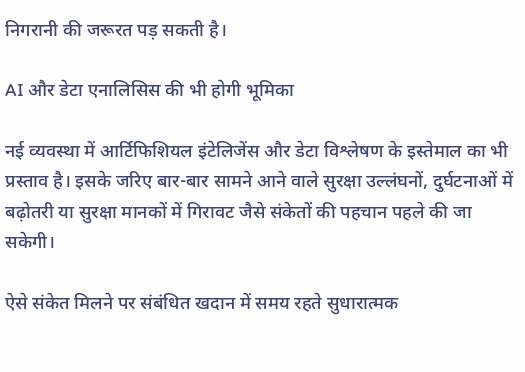निगरानी की जरूरत पड़ सकती है।

AI और डेटा एनालिसिस की भी होगी भूमिका

नई व्यवस्था में आर्टिफिशियल इंटेलिजेंस और डेटा विश्लेषण के इस्तेमाल का भी प्रस्ताव है। इसके जरिए बार-बार सामने आने वाले सुरक्षा उल्लंघनों, दुर्घटनाओं में बढ़ोतरी या सुरक्षा मानकों में गिरावट जैसे संकेतों की पहचान पहले की जा सकेगी।

ऐसे संकेत मिलने पर संबंधित खदान में समय रहते सुधारात्मक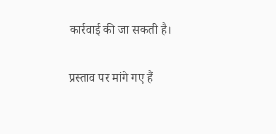कार्रवाई की जा सकती है।

प्रस्ताव पर मांगे गए हैं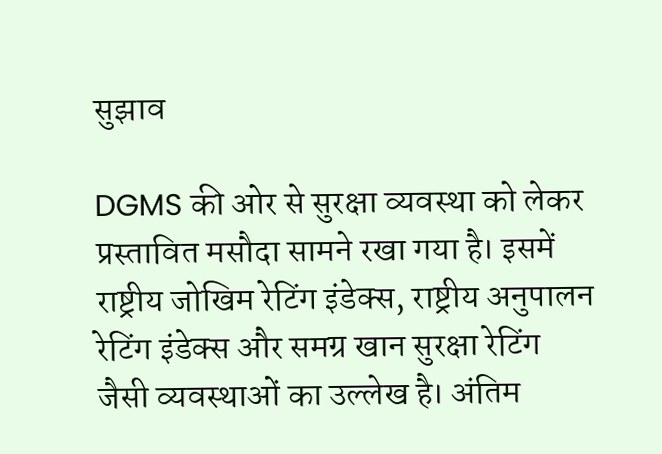सुझाव

DGMS की ओर से सुरक्षा व्यवस्था को लेकर प्रस्तावित मसौदा सामने रखा गया है। इसमें राष्ट्रीय जोखिम रेटिंग इंडेक्स, राष्ट्रीय अनुपालन रेटिंग इंडेक्स और समग्र खान सुरक्षा रेटिंग जैसी व्यवस्थाओं का उल्लेख है। अंतिम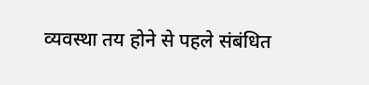व्यवस्था तय होने से पहले संबंधित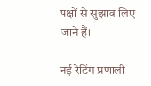पक्षों से सुझाव लिए जाने हैं।

नई रेटिंग प्रणाली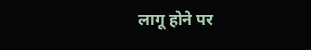लागू होने पर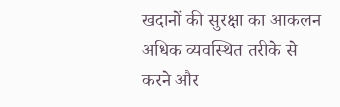खदानों की सुरक्षा का आकलन अधिक व्यवस्थित तरीके से करने और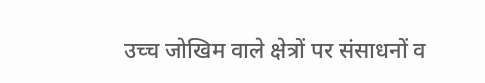उच्च जोखिम वाले क्षेत्रों पर संसाधनों व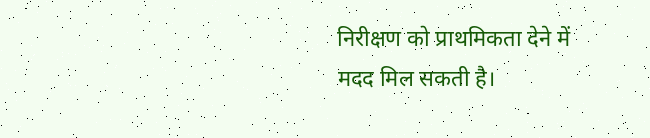निरीक्षण को प्राथमिकता देने में मदद मिल सकती है।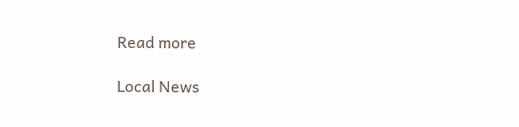Read more

Local News